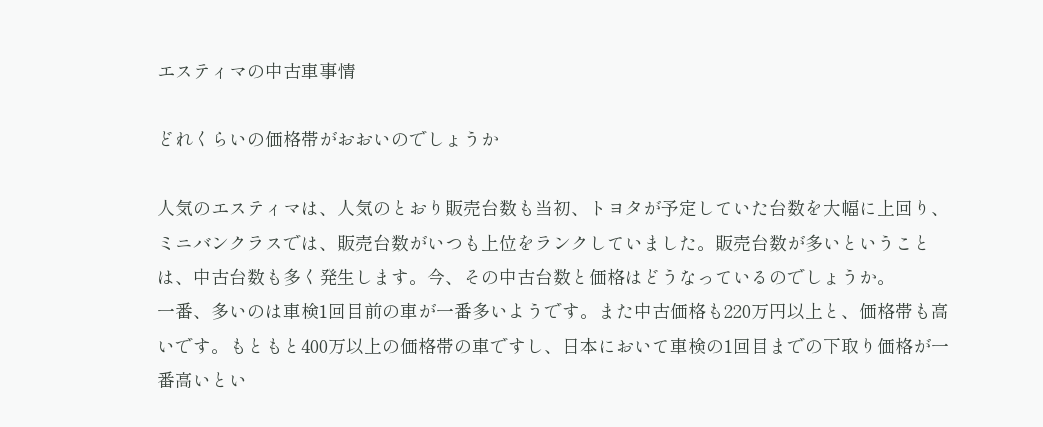エスティマの中古車事情

どれくらいの価格帯がおおいのでしょうか

人気のエスティマは、人気のとおり販売台数も当初、トヨタが予定していた台数を大幅に上回り、ミニバンクラスでは、販売台数がいつも上位をランクしていました。販売台数が多いということは、中古台数も多く発生します。今、その中古台数と価格はどうなっているのでしょうか。
一番、多いのは車検1回目前の車が一番多いようです。また中古価格も220万円以上と、価格帯も高いです。もともと400万以上の価格帯の車ですし、日本において車検の1回目までの下取り価格が一番高いとい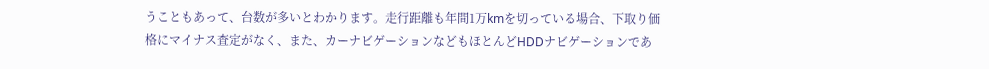うこともあって、台数が多いとわかります。走行距離も年間1万kmを切っている場合、下取り価格にマイナス査定がなく、また、カーナビゲーションなどもほとんどHDDナビゲーションであ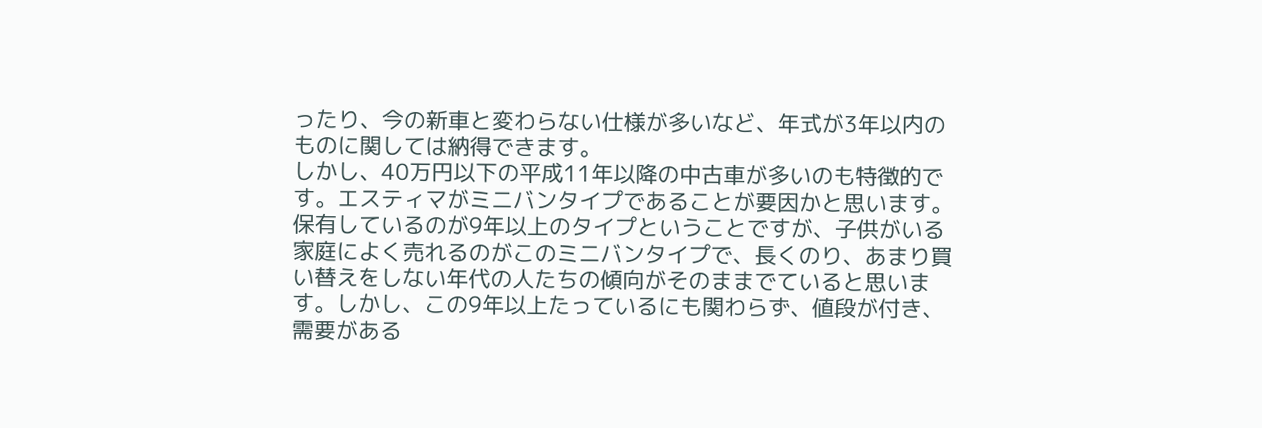ったり、今の新車と変わらない仕様が多いなど、年式が3年以内のものに関しては納得できます。
しかし、40万円以下の平成11年以降の中古車が多いのも特徴的です。エスティマがミニバンタイプであることが要因かと思います。保有しているのが9年以上のタイプということですが、子供がいる家庭によく売れるのがこのミニバンタイプで、長くのり、あまり買い替えをしない年代の人たちの傾向がそのままでていると思います。しかし、この9年以上たっているにも関わらず、値段が付き、需要がある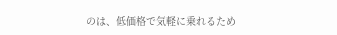のは、低価格で気軽に乗れるため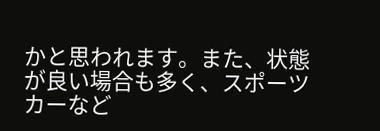かと思われます。また、状態が良い場合も多く、スポーツカーなど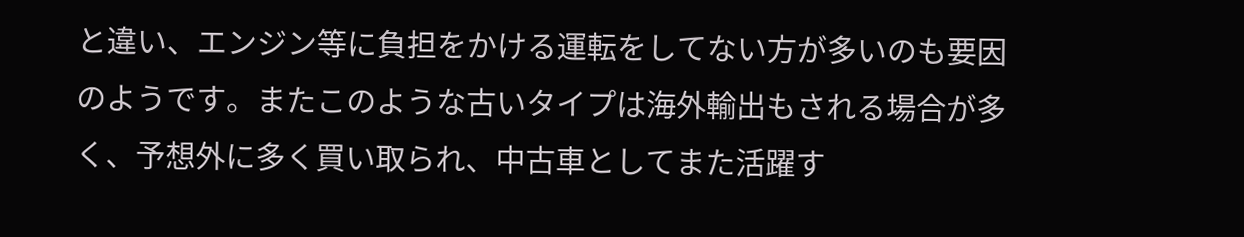と違い、エンジン等に負担をかける運転をしてない方が多いのも要因のようです。またこのような古いタイプは海外輸出もされる場合が多く、予想外に多く買い取られ、中古車としてまた活躍す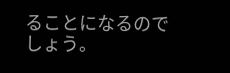ることになるのでしょう。